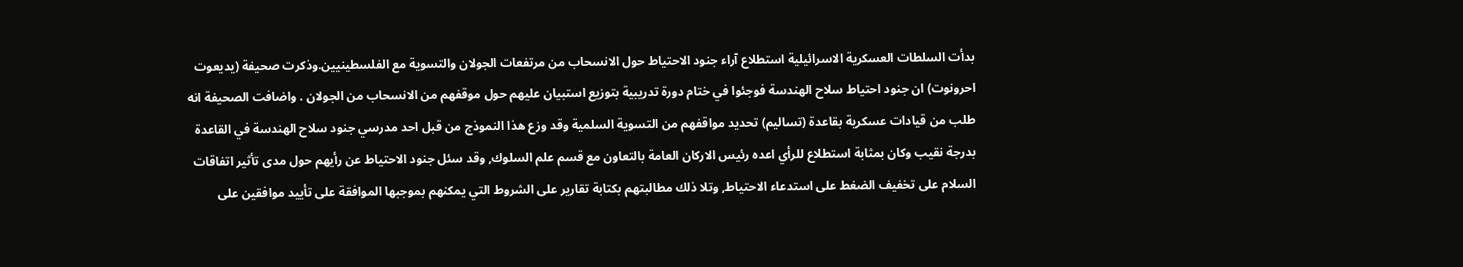بدأت السلطات العسكرية الاسرائيلية استطلاع آراء جنود الاحتياط حول الانسحاب من مرتفعات الجولان والتسوية مع الفلسطينيين.وذكرت صحيفة (يديعوت احرونوت) ان جنود احتياط سلاح الهندسة فوجئوا في ختام دورة تدريبية بتوزيع استبيان عليهم حول موقفهم من الانسحاب من الجولان . واضافت الصحيفة انه طلب من قيادات عسكرية بقاعدة (تساليم) تحديد مواقفهم من التسوية السلمية وقد وزع هذا النموذج من قبل احد مدرسي جنود سلاح الهندسة في القاعدة بدرجة نقيب وكان بمثابة استطلاع للرأي اعده رئيس الاركان العامة بالتعاون مع قسم علم السلوك, وقد سئل جنود الاحتياط عن رأيهم حول مدى تأثير اتفاقات السلام على تخفيف الضغط على استدعاء الاحتياط, وتلا ذلك مطالبتهم بكتابة تقارير على الشروط التي يمكنهم بموجبها الموافقة على تأييد موافقين على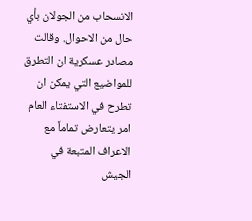الانسحاب من الجولان بأي حال من الاحوال. وقالت مصادر عسكرية ان التطرق للمواضيع التي يمكن ان تطرح في الاستفتاء العام امر يتعارض تماماً مع الاعراف المتبعة في الجيش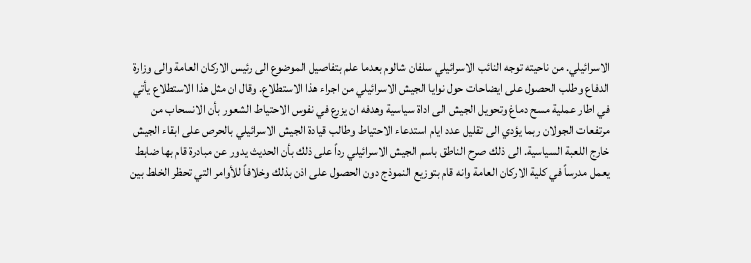الاسرائيلي. من ناحيته توجه النائب الاسرائيلي سلفان شالوم بعدما علم بتفاصيل الموضوع الى رئيس الاركان العامة والى وزارة الدفاع وطلب الحصول على ايضاحات حول نوايا الجيش الاسرائيلي من اجراء هذا الاستطلاع. وقال ان مثل هذا الاستطلاع يأتي في اطار عملية مسح دماغ وتحويل الجيش الى اداة سياسية وهدفه ان يزرع في نفوس الاحتياط الشعور بأن الانسحاب من مرتفعات الجولان ربما يؤدي الى تقليل عدد ايام استدعاء الاحتياط وطالب قيادة الجيش الاسرائيلي بالحرص على ابقاء الجيش خارج اللعبة السياسية. الى ذلك صرح الناطق باسم الجيش الاسرائيلي رداً على ذلك بأن الحديث يدور عن مبادرة قام بها ضابط يعمل مدرساً في كلية الاركان العامة وانه قام بتوزيع النموذج دون الحصول على اذن بذلك وخلافاً للأوامر التي تحظر الخلط بين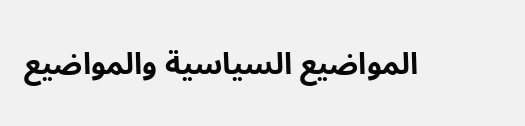المواضيع السياسية والمواضيع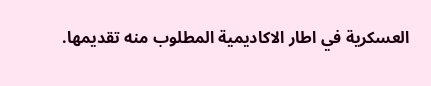العسكرية في اطار الاكاديمية المطلوب منه تقديمها.